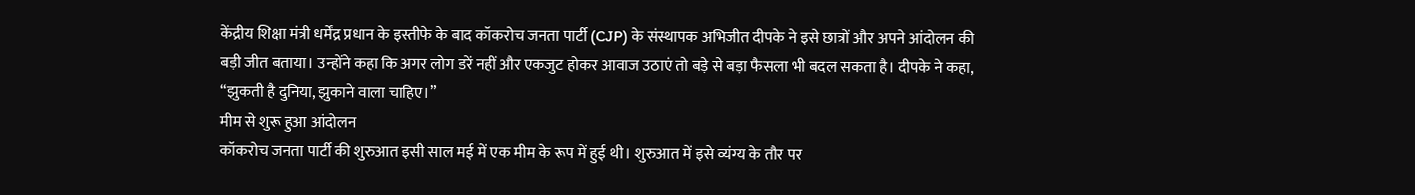केंद्रीय शिक्षा मंत्री धर्मेंद्र प्रधान के इस्तीफे के बाद कॉकरोच जनता पार्टी (CJP) के संस्थापक अभिजीत दीपके ने इसे छात्रों और अपने आंदोलन की बड़ी जीत बताया। उन्होंने कहा कि अगर लोग डरें नहीं और एकजुट होकर आवाज उठाएं तो बड़े से बड़ा फैसला भी बदल सकता है। दीपके ने कहा, “झुकती है दुनिया, झुकाने वाला चाहिए।”
मीम से शुरू हुआ आंदोलन
कॉकरोच जनता पार्टी की शुरुआत इसी साल मई में एक मीम के रूप में हुई थी। शुरुआत में इसे व्यंग्य के तौर पर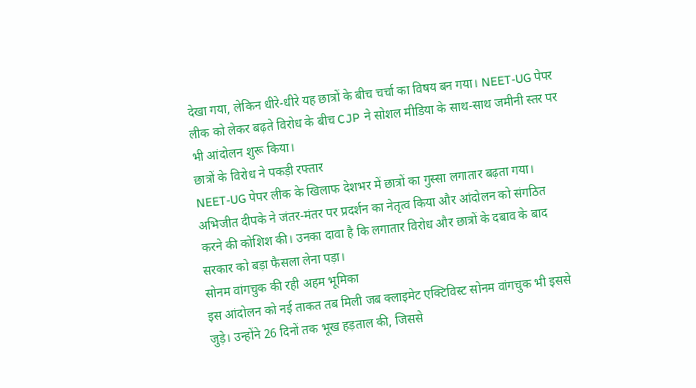देखा गया, लेकिन धीरे-धीरे यह छात्रों के बीच चर्चा का विषय बन गया। NEET-UG पेपर लीक को लेकर बढ़ते विरोध के बीच CJP ने सोशल मीडिया के साथ-साथ जमीनी स्तर पर भी आंदोलन शुरू किया।
छात्रों के विरोध ने पकड़ी रफ्तार
NEET-UG पेपर लीक के खिलाफ देशभर में छात्रों का गुस्सा लगातार बढ़ता गया। अभिजीत दीपके ने जंतर-मंतर पर प्रदर्शन का नेतृत्व किया और आंदोलन को संगठित करने की कोशिश की। उनका दावा है कि लगातार विरोध और छात्रों के दबाव के बाद सरकार को बड़ा फैसला लेना पड़ा।
सोनम वांगचुक की रही अहम भूमिका
इस आंदोलन को नई ताकत तब मिली जब क्लाइमेट एक्टिविस्ट सोनम वांगचुक भी इससे जुड़े। उन्होंने 26 दिनों तक भूख हड़ताल की, जिससे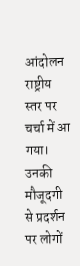आंदोलन राष्ट्रीय स्तर पर चर्चा में आ गया। उनकी मौजूदगी से प्रदर्शन पर लोगों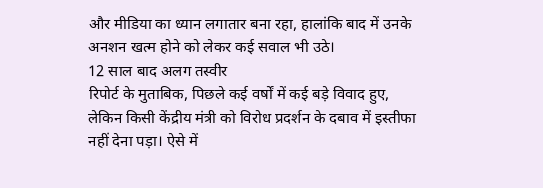और मीडिया का ध्यान लगातार बना रहा, हालांकि बाद में उनके अनशन खत्म होने को लेकर कई सवाल भी उठे।
12 साल बाद अलग तस्वीर
रिपोर्ट के मुताबिक, पिछले कई वर्षों में कई बड़े विवाद हुए, लेकिन किसी केंद्रीय मंत्री को विरोध प्रदर्शन के दबाव में इस्तीफा नहीं देना पड़ा। ऐसे में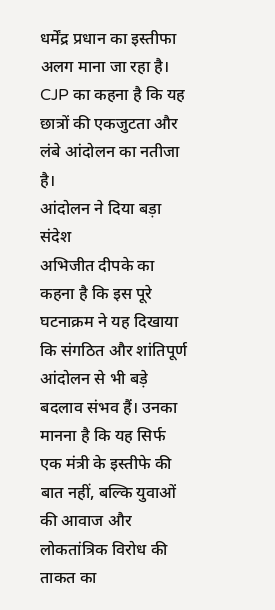धर्मेंद्र प्रधान का इस्तीफा अलग माना जा रहा है। CJP का कहना है कि यह छात्रों की एकजुटता और लंबे आंदोलन का नतीजा है।
आंदोलन ने दिया बड़ा संदेश
अभिजीत दीपके का कहना है कि इस पूरे घटनाक्रम ने यह दिखाया कि संगठित और शांतिपूर्ण आंदोलन से भी बड़े बदलाव संभव हैं। उनका मानना है कि यह सिर्फ एक मंत्री के इस्तीफे की बात नहीं, बल्कि युवाओं की आवाज और लोकतांत्रिक विरोध की ताकत का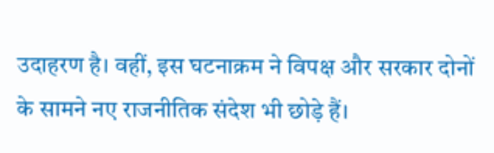उदाहरण है। वहीं, इस घटनाक्रम ने विपक्ष और सरकार दोनों के सामने नए राजनीतिक संदेश भी छोड़े हैं।